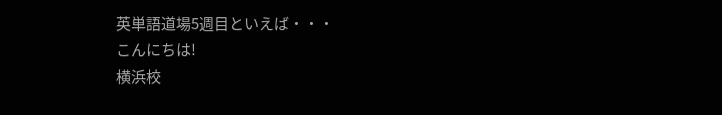英単語道場5週目といえば・・・
こんにちは!
横浜校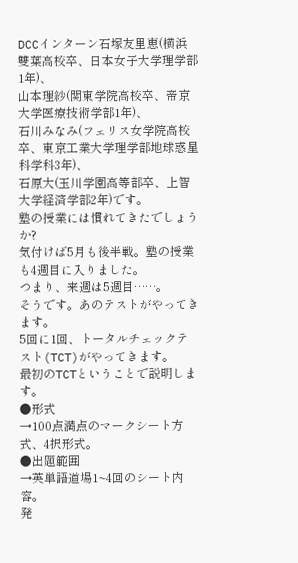DCCインターン石塚友里恵(横浜雙葉高校卒、日本女子大学理学部1年)、
山本理紗(関東学院高校卒、帝京大学医療技術学部1年)、
石川みなみ(フェリス女学院高校卒、東京工業大学理学部地球惑星科学科3年)、
石原大(玉川学園高等部卒、上智大学経済学部2年)です。
塾の授業には慣れてきたでしょうか?
気付けば5月も後半戦。塾の授業も4週目に入りました。
つまり、来週は5週目……。
そうです。あのテストがやってきます。
5回に1回、トータルチェックテスト(TCT)がやってきます。
最初のTCTということで説明します。
●形式
→100点満点のマークシート方式、4択形式。
●出題範囲
→英単語道場1~4回のシート内容。
発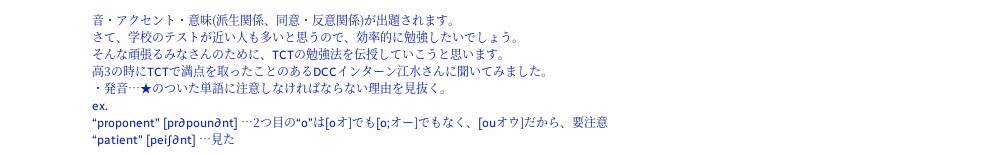音・アクセント・意味(派生関係、同意・反意関係)が出題されます。
さて、学校のテストが近い人も多いと思うので、効率的に勉強したいでしょう。
そんな頑張るみなさんのために、TCTの勉強法を伝授していこうと思います。
高3の時にTCTで満点を取ったことのあるDCCインターン江水さんに聞いてみました。
・発音…★のついた単語に注意しなければならない理由を見抜く。
ex.
“proponent" [pr∂poun∂nt] …2つ目の“o”は[oオ]でも[o;オー]でもなく、[ouオウ]だから、要注意
“patient" [pei∫∂nt] …見た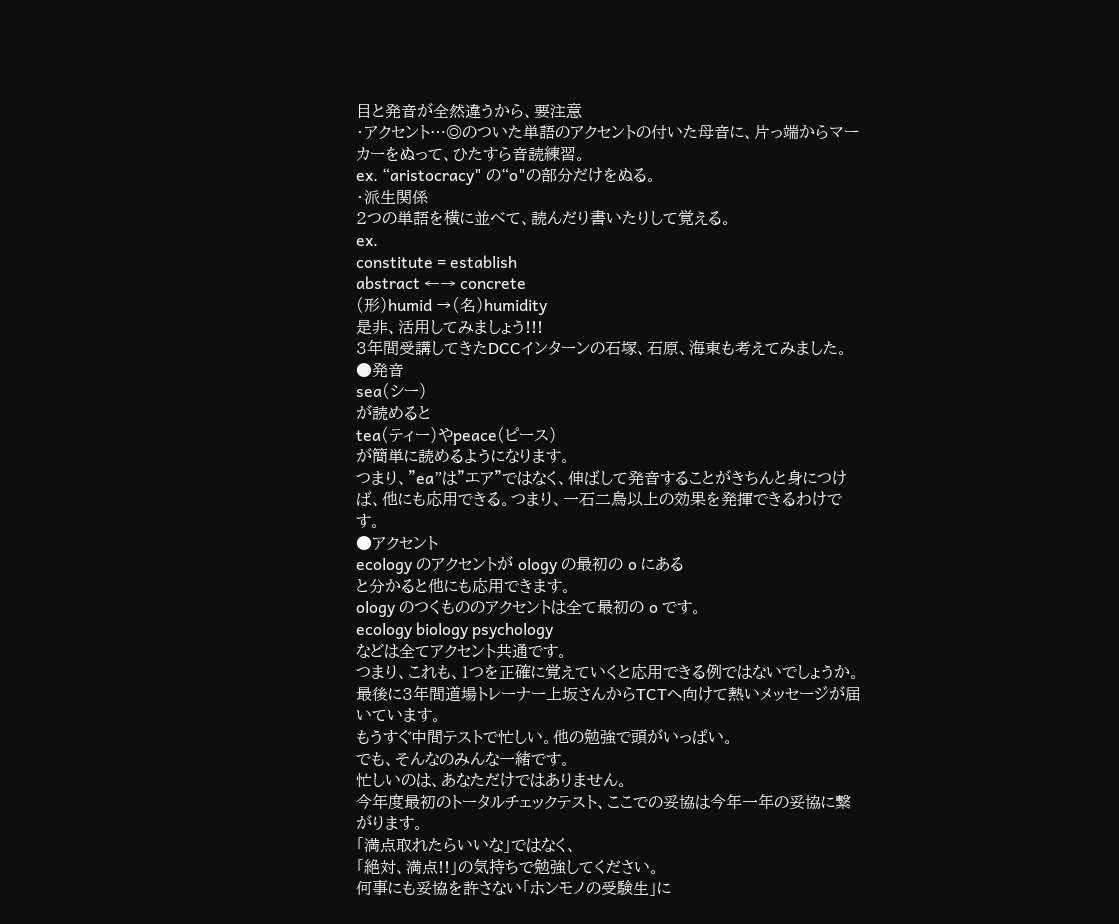目と発音が全然違うから、要注意
・アクセント…◎のついた単語のアクセントの付いた母音に、片っ端からマーカーをぬって、ひたすら音読練習。
ex. “aristocracy" の“o"の部分だけをぬる。
・派生関係
2つの単語を横に並べて、読んだり書いたりして覚える。
ex.
constitute = establish
abstract ←→ concrete
(形)humid →(名)humidity
是非、活用してみましょう!!!
3年間受講してきたDCCインターンの石塚、石原、海東も考えてみました。
●発音
sea(シー)
が読めると
tea(ティー)やpeace(ピース)
が簡単に読めるようになります。
つまり、”ea”は"エア"ではなく、伸ばして発音することがきちんと身につけば、他にも応用できる。つまり、一石二鳥以上の効果を発揮できるわけです。
●アクセント
ecology のアクセントが ology の最初の o にある
と分かると他にも応用できます。
ology のつくもののアクセントは全て最初の o です。
ecology biology psychology
などは全てアクセント共通です。
つまり、これも、1つを正確に覚えていくと応用できる例ではないでしょうか。
最後に3年間道場トレーナー上坂さんからTCTへ向けて熱いメッセージが届いています。
もうすぐ中間テストで忙しい。他の勉強で頭がいっぱい。
でも、そんなのみんな一緒です。
忙しいのは、あなただけではありません。
今年度最初のトータルチェックテスト、ここでの妥協は今年一年の妥協に繋がります。
「満点取れたらいいな」ではなく、
「絶対、満点!!」の気持ちで勉強してください。
何事にも妥協を許さない「ホンモノの受験生」に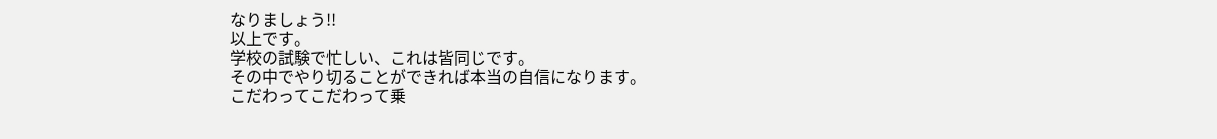なりましょう!!
以上です。
学校の試験で忙しい、これは皆同じです。
その中でやり切ることができれば本当の自信になります。
こだわってこだわって乗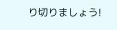り切りましょう!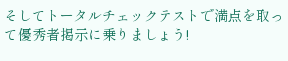そしてトータルチェックテストで満点を取って優秀者掲示に乗りましょう!